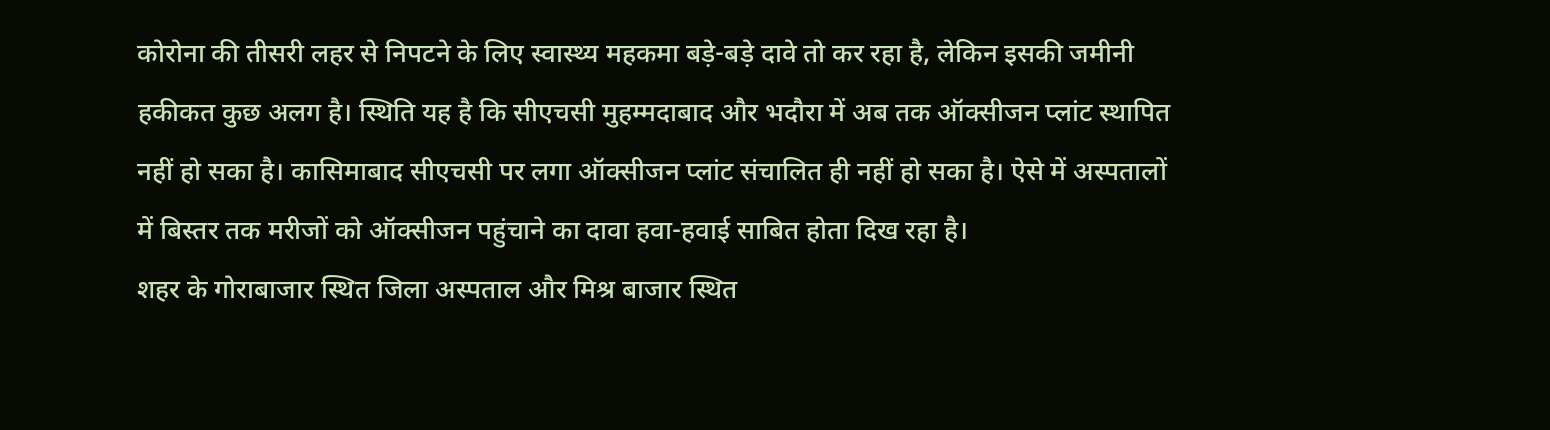कोरोना की तीसरी लहर से निपटने के लिए स्वास्थ्य महकमा बड़े-बड़े दावे तो कर रहा है, लेकिन इसकी जमीनी हकीकत कुछ अलग है। स्थिति यह है कि सीएचसी मुहम्मदाबाद और भदौरा में अब तक ऑक्सीजन प्लांट स्थापित नहीं हो सका है। कासिमाबाद सीएचसी पर लगा ऑक्सीजन प्लांट संचालित ही नहीं हो सका है। ऐसे में अस्पतालों में बिस्तर तक मरीजों को ऑक्सीजन पहुंचाने का दावा हवा-हवाई साबित होता दिख रहा है।
शहर के गोराबाजार स्थित जिला अस्पताल और मिश्र बाजार स्थित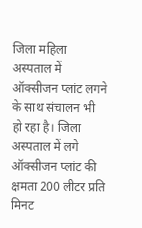जिला महिला अस्पताल में ऑक्सीजन प्लांट लगने के साथ संचालन भी हो रहा है। जिला अस्पताल में लगे ऑक्सीजन प्लांट की क्षमता 200 लीटर प्रति मिनट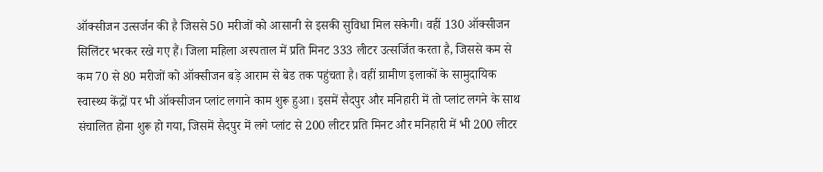ऑक्सीजन उत्सर्जन की है जिससे 50 मरीजों को आसानी से इसकी सुविधा मिल सकेगी। वहीं 130 ऑक्सीजन सिलिंटर भरकर रखे गए हैं। जिला महिला अस्पताल में प्रति मिनट 333 लीटर उत्सर्जित करता है, जिससे कम से कम 70 से 80 मरीजों को ऑक्सीजन बड़े आराम से बेड तक पहुंचता है। वहीं ग्रामीण इलाकों के सामुदायिक स्वास्थ्य केंद्रों पर भी ऑक्सीजन प्लांट लगाने काम शुरू हुआ। इसमें सैदपुर और मनिहारी में तो प्लांट लगने के साथ संचालित होना शुरू हो गया, जिसमें सैदपुर में लगे प्लांट से 200 लीटर प्रति मिनट और मनिहारी में भी 200 लीटर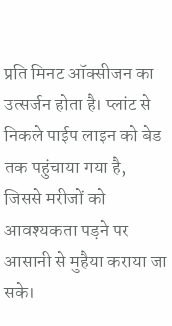प्रति मिनट ऑक्सीजन का उत्सर्जन होता है। प्लांट से निकले पाईप लाइन को बेड तक पहुंचाया गया है, जिससे मरीजों को आवश्यकता पड़ने पर आसानी से मुहैया कराया जा सके।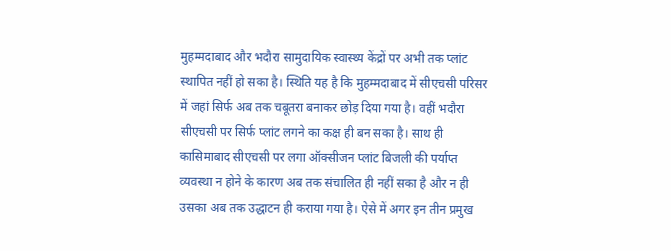मुहम्मदाबाद और भदौरा सामुदायिक स्वास्थ्य केंद्रों पर अभी तक प्लांट स्थापित नहीं हो सका है। स्थिति यह है कि मुहम्मदाबाद में सीएचसी परिसर में जहां सिर्फ अब तक चबूतरा बनाकर छोड़ दिया गया है। वहीं भदौरा सीएचसी पर सिर्फ प्लांट लगने का कक्ष ही बन सका है। साथ ही कासिमाबाद सीएचसी पर लगा ऑक्सीजन प्लांट बिजली की पर्याप्त व्यवस्था न होने के कारण अब तक संचालित ही नहीं सका है और न ही उसका अब तक उद्धाटन ही कराया गया है। ऐसे में अगर इन तीन प्रमुख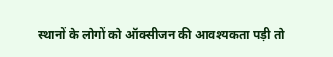स्थानों के लोगों को ऑक्सीजन की आवश्यकता पड़ी तो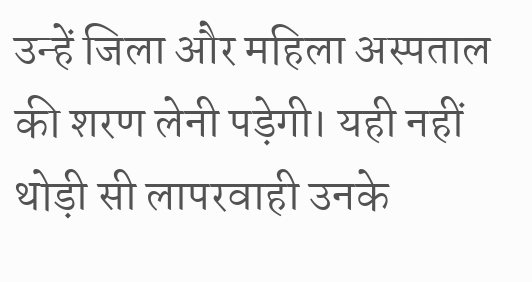उन्हें जिला और महिला अस्पताल की शरण लेनी पड़ेगी। यही नहीं थोड़ी सी लापरवाही उनके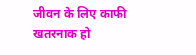जीवन के लिए काफी खतरनाक हो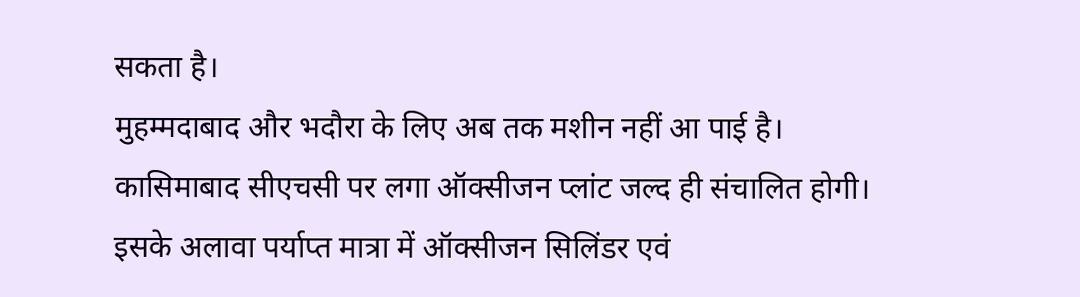सकता है।
मुहम्मदाबाद और भदौरा के लिए अब तक मशीन नहीं आ पाई है। कासिमाबाद सीएचसी पर लगा ऑक्सीजन प्लांट जल्द ही संचालित होगी। इसके अलावा पर्याप्त मात्रा में ऑक्सीजन सिलिंडर एवं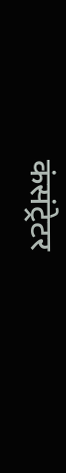कंसंट्रेटर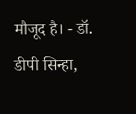मौजूद है। - डॉ. डीपी सिन्हा,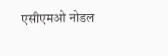एसीएमओ नोडल